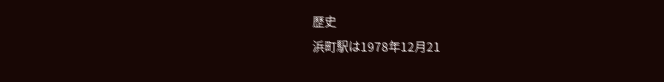歴史
浜町駅は1978年12月21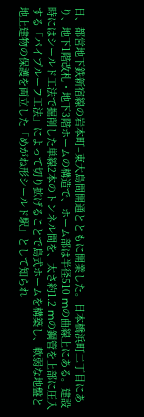日、都営地下鉄新宿線の岩本町–東大島間開通とともに開業した。日本橋浜町二丁目にあり、地下1階改札・地下3階ホームの構造で、ホーム部は半径510 mの曲線上にある。建設時にはシールド工法で掘削した単線2本のトンネル間を、太さ約1.2 mの鋼管を上部に圧入する「パイプルーフ工法」によって切り拡げることで島式ホームを構築し、軟弱な地盤と地上建物の保護を両立した「めがね形シールド駅」として知られ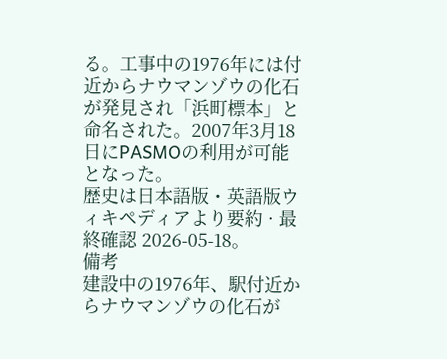る。工事中の1976年には付近からナウマンゾウの化石が発見され「浜町標本」と命名された。2007年3月18日にPASMOの利用が可能となった。
歴史は日本語版・英語版ウィキペディアより要約 · 最終確認 2026-05-18。
備考
建設中の1976年、駅付近からナウマンゾウの化石が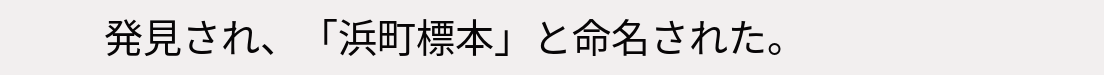発見され、「浜町標本」と命名された。